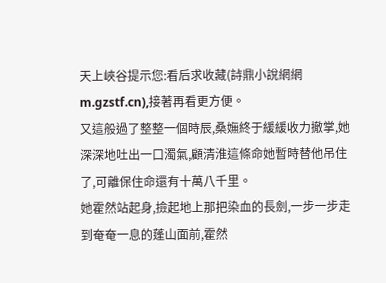天上峽谷提示您:看后求收藏(詩鼎小說網網m.gzstf.cn),接著再看更方便。
又這般過了整整一個時辰,桑嫵終于緩緩收力撤掌,她深深地吐出一口濁氣,顧清淮這條命她暫時替他吊住了,可離保住命還有十萬八千里。
她霍然站起身,撿起地上那把染血的長劍,一步一步走到奄奄一息的蓬山面前,霍然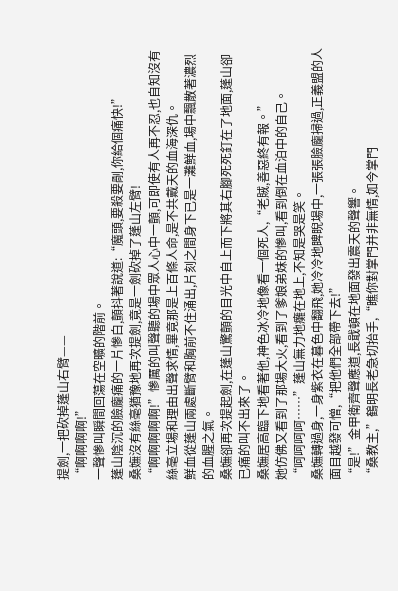提劍,一把砍掉蓬山右臂——
“啊啊啊啊!”
一聲慘叫瞬間回蕩在空曠的階前。
蓬山陰沉的臉龐痛的一片慘白,顫抖著說道:“魔頭,要殺要剮,你給個痛快!”
桑嫵沒有絲毫猶豫地再次提劍,竟是一劍砍掉了蓬山左臂!
“啊啊啊啊啊!”慘厲的叫聲聽的場中眾人心中一顫,可即使有人再不忍,也自知沒有絲毫立場和理由出聲求情,畢竟那是上百條人命,是不共戴天的血海深仇。
鮮血從蓬山兩處斷臂和胸前不住涌出,片刻之間身下已是一灘鮮血,場中飄散著濃烈的血腥之氣。
桑嫵卻再次提起劍,在蓬山驚顫的目光中自上而下將其右腳死死釘在了地面,蓬山卻已痛的叫不出來了。
桑嫵居高臨下地看著他,神色冰冷地像看一個死人,“老賊,善惡終有報。”
她仿佛又看到了那場大火,看到了爹娘弟妹的慘叫,看到倒在血泊中的自己。
“呵呵呵呵……”蓬山無力地癱在地上,不知是哭是笑。
桑嫵轉過身,一身紫衣在暮色中翻飛,她冷冷地睥睨場中,一張張臉龐掃過,正義盟的人面目越發可憎,“把他們全部帶下去!”
“是!”金甲衛齊聲應道,長戢頓在地面發出震天的聲響。
“桑教主,”鶴明長老急切抬手,“瞧你對掌門并非無情,如今掌門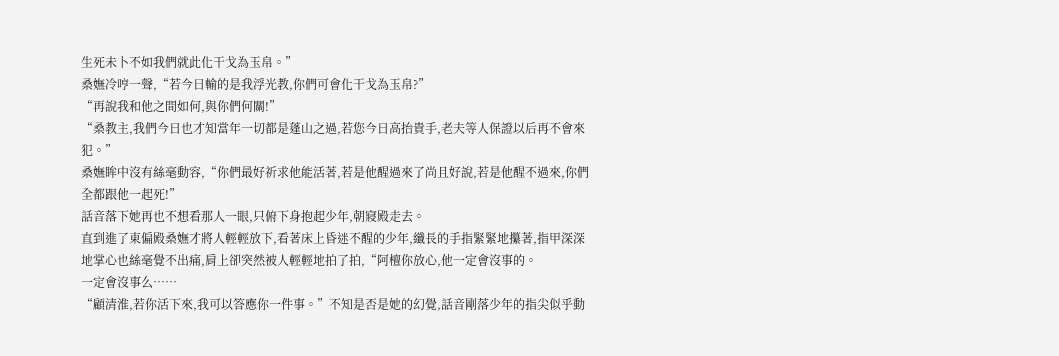生死未卜不如我們就此化干戈為玉帛。”
桑嫵冷哼一聲,“若今日輸的是我浮光教,你們可會化干戈為玉帛?”
“再說我和他之間如何,與你們何關!”
“桑教主,我們今日也才知當年一切都是蓬山之過,若您今日高抬貴手,老夫等人保證以后再不會來犯。”
桑嫵眸中沒有絲毫動容,“你們最好祈求他能活著,若是他醒過來了尚且好說,若是他醒不過來,你們全都跟他一起死!”
話音落下她再也不想看那人一眼,只俯下身抱起少年,朝寢殿走去。
直到進了東偏殿桑嫵才將人輕輕放下,看著床上昏迷不醒的少年,纖長的手指緊緊地攥著,指甲深深地掌心也絲毫覺不出痛,肩上卻突然被人輕輕地拍了拍,“阿檀你放心,他一定會沒事的。
一定會沒事么……
“顧清淮,若你活下來,我可以答應你一件事。”不知是否是她的幻覺,話音剛落少年的指尖似乎動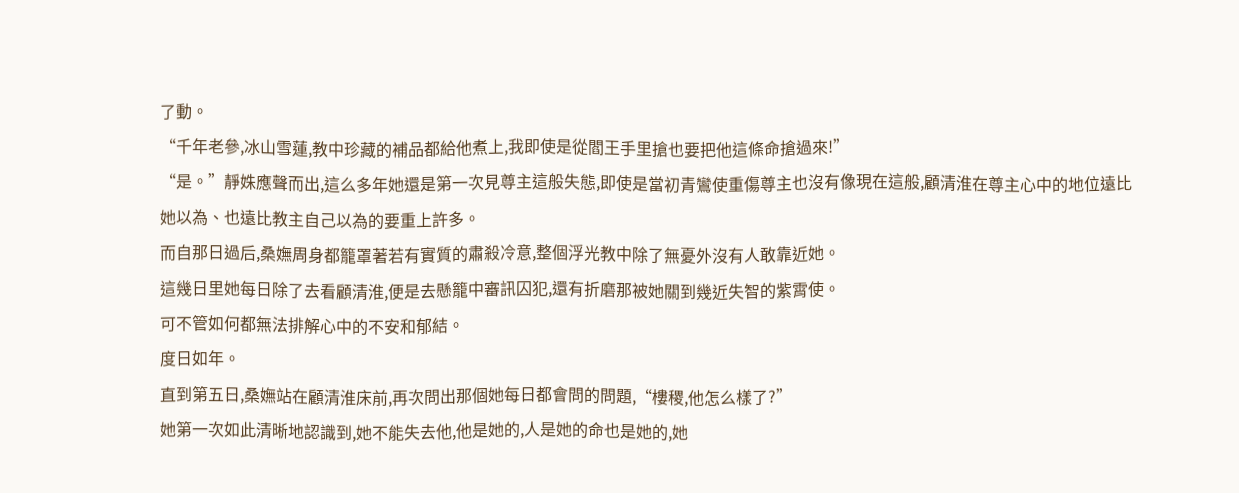了動。
“千年老參,冰山雪蓮,教中珍藏的補品都給他煮上,我即使是從閻王手里搶也要把他這條命搶過來!”
“是。”靜姝應聲而出,這么多年她還是第一次見尊主這般失態,即使是當初青鸞使重傷尊主也沒有像現在這般,顧清淮在尊主心中的地位遠比她以為、也遠比教主自己以為的要重上許多。
而自那日過后,桑嫵周身都籠罩著若有實質的肅殺冷意,整個浮光教中除了無憂外沒有人敢靠近她。
這幾日里她每日除了去看顧清淮,便是去懸籠中審訊囚犯,還有折磨那被她關到幾近失智的紫霄使。
可不管如何都無法排解心中的不安和郁結。
度日如年。
直到第五日,桑嫵站在顧清淮床前,再次問出那個她每日都會問的問題,“樓稷,他怎么樣了?”
她第一次如此清晰地認識到,她不能失去他,他是她的,人是她的命也是她的,她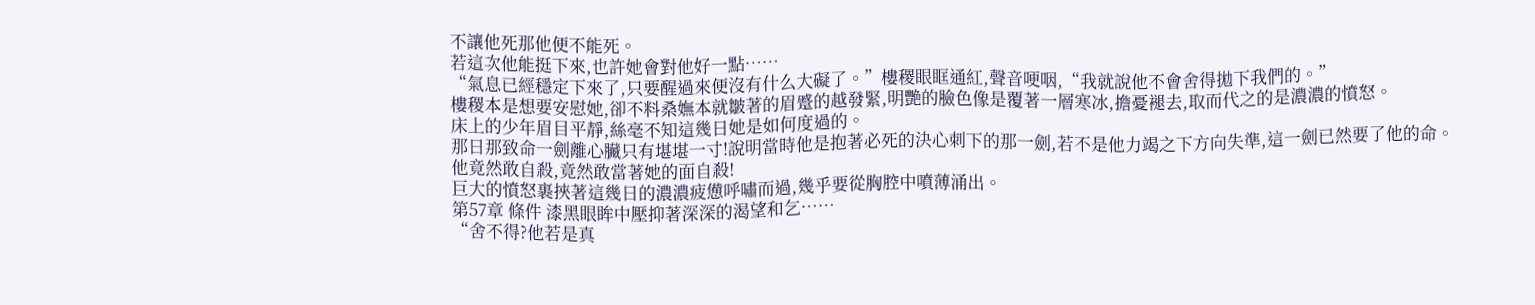不讓他死那他便不能死。
若這次他能挺下來,也許她會對他好一點……
“氣息已經穩定下來了,只要醒過來便沒有什么大礙了。”樓稷眼眶通紅,聲音哽咽,“我就說他不會舍得拋下我們的。”
樓稷本是想要安慰她,卻不料桑嫵本就皺著的眉蹙的越發緊,明艷的臉色像是覆著一層寒冰,擔憂褪去,取而代之的是濃濃的憤怒。
床上的少年眉目平靜,絲毫不知這幾日她是如何度過的。
那日那致命一劍離心臟只有堪堪一寸!說明當時他是抱著必死的決心刺下的那一劍,若不是他力竭之下方向失準,這一劍已然要了他的命。
他竟然敢自殺,竟然敢當著她的面自殺!
巨大的憤怒裹挾著這幾日的濃濃疲憊呼嘯而過,幾乎要從胸腔中噴薄涌出。
第57章 條件 漆黑眼眸中壓抑著深深的渴望和乞……
“舍不得?他若是真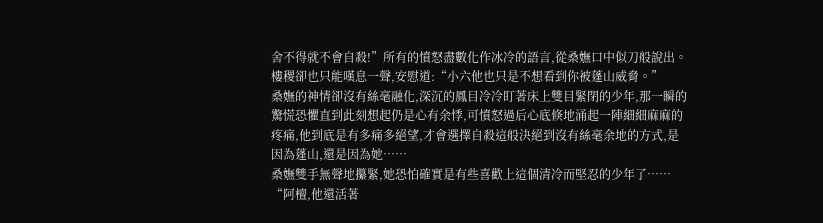舍不得就不會自殺!”所有的憤怒盡數化作冰冷的語言,從桑嫵口中似刀般說出。
樓稷卻也只能嘆息一聲,安慰道:“小六他也只是不想看到你被蓬山威脅。”
桑嫵的神情卻沒有絲毫融化,深沉的鳳目冷冷盯著床上雙目緊閉的少年,那一瞬的驚慌恐懼直到此刻想起仍是心有余悸,可憤怒過后心底倏地涌起一陣細細麻麻的疼痛,他到底是有多痛多絕望,才會選擇自殺這般決絕到沒有絲毫余地的方式,是因為蓬山,還是因為她……
桑嫵雙手無聲地攥緊,她恐怕確實是有些喜歡上這個清冷而堅忍的少年了……
“阿檀,他還活著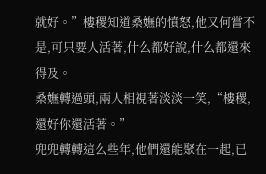就好。”樓稷知道桑嫵的憤怒,他又何嘗不是,可只要人活著,什么都好說,什么都還來得及。
桑嫵轉過頭,兩人相視著淡淡一笑,“樓稷,還好你還活著。”
兜兜轉轉這么些年,他們還能聚在一起,已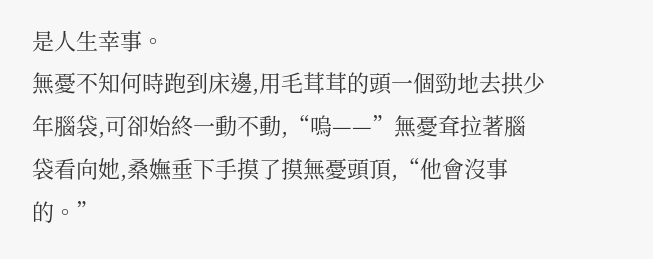是人生幸事。
無憂不知何時跑到床邊,用毛茸茸的頭一個勁地去拱少年腦袋,可卻始終一動不動,“嗚——”無憂耷拉著腦袋看向她,桑嫵垂下手摸了摸無憂頭頂,“他會沒事的。”